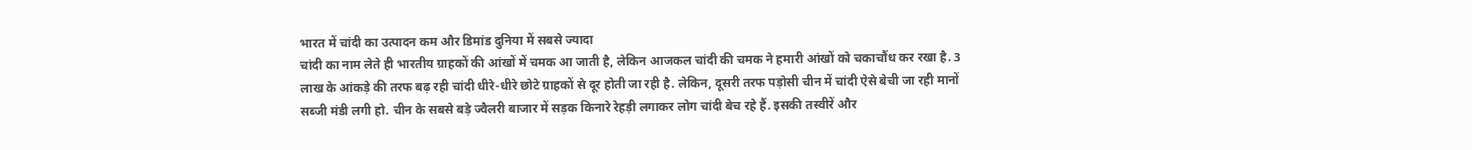भारत में चांदी का उत्पादन कम और डिमांड दुनिया में सबसे ज्यादा
चांदी का नाम लेते ही भारतीय ग्राहकों की आंखों में चमक आ जाती है, लेकिन आजकल चांदी की चमक ने हमारी आंखों को चकाचौंध कर रखा है. 3 लाख के आंकड़े की तरफ बढ़ रही चांदी धीरे-धीरे छोटे ग्राहकों से दूर होती जा रही है. लेकिन, दूसरी तरफ पड़ोसी चीन में चांदी ऐसे बेची जा रही मानों सब्जी मंडी लगी हो. चीन के सबसे बड़े ज्वैलरी बाजार में सड़क किनारे रेहड़ी लगाकर लोग चांदी बेच रहे हैं. इसकी तस्वीरें और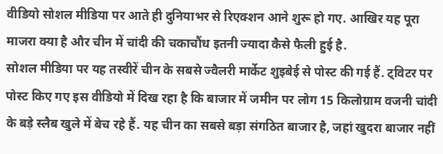वीडियो सोशल मीडिया पर आते ही दुनियाभर से रिएक्शन आने शुरू हो गए. आखिर यह पूरा माजरा क्या है और चीन में चांदी की चकाचौंध इतनी ज्यादा कैसे फैली हुई है.
सोशल मीडिया पर यह तस्वीरें चीन के सबसे ज्वैलरी मार्केट शुइबेई से पोस्ट की गई हैं. ट्विटर पर पोस्ट किए गए इस वीडियो में दिख रहा है कि बाजार में जमीन पर लोग 15 किलोग्राम वजनी चांदी के बड़े स्लैब खुले में बेच रहे हैं. यह चीन का सबसे बड़ा संगठित बाजार है, जहां खुदरा बाजार नहीं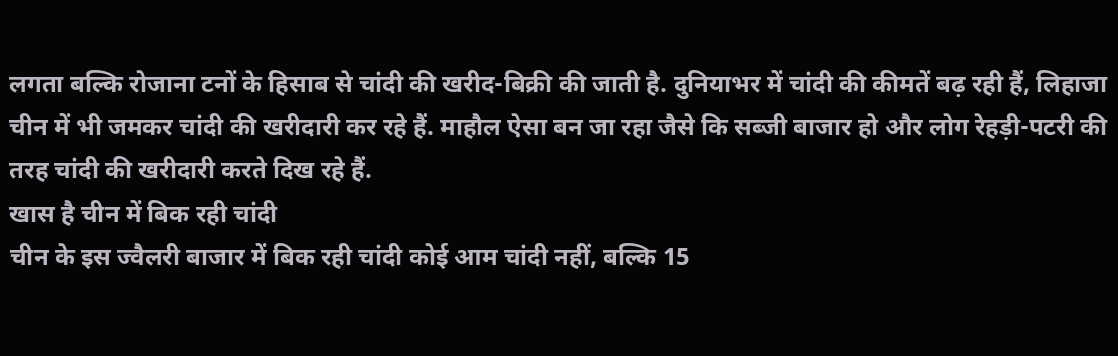लगता बल्कि रोजाना टनों के हिसाब से चांदी की खरीद-बिक्री की जाती है. दुनियाभर में चांदी की कीमतें बढ़ रही हैं, लिहाजा चीन में भी जमकर चांदी की खरीदारी कर रहे हैं. माहौल ऐसा बन जा रहा जैसे कि सब्जी बाजार हो और लोग रेहड़ी-पटरी की तरह चांदी की खरीदारी करते दिख रहे हैं.
खास है चीन में बिक रही चांदी
चीन के इस ज्वैलरी बाजार में बिक रही चांदी कोई आम चांदी नहीं, बल्कि 15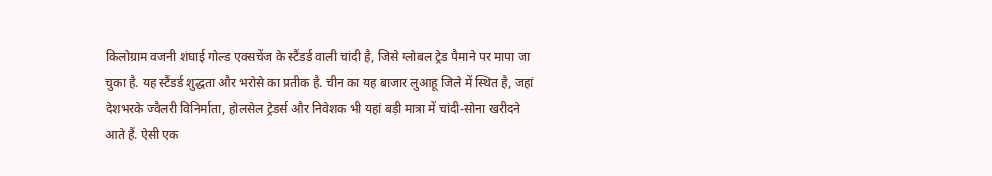किलोग्राम वजनी शंघाई गोल्ड एक्सचेंज के स्टैंडर्ड वाली चांदी है, जिसे ग्लोबल ट्रेड पैमाने पर मापा जा चुका है. यह स्टैंडर्ड शुद्धता और भरोसे का प्रतीक है. चीन का यह बाजार लुआहू जिले में स्थित है, जहां देशभरके ज्वैलरी विनिर्माता, होलसेल ट्रेडर्स और निवेशक भी यहां बड़ी मात्रा में चांदी-सोना खरीदने आते हैं. ऐसी एक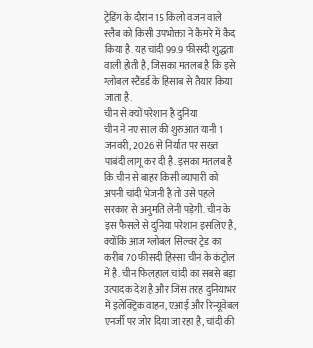ट्रेडिंग के दौरान 15 किलो वजन वाले स्लैब को किसी उपभोक्ता ने कैमरे में कैद किया है. यह चांदी 99.9 फीसदी शुद्धता वाली होती है, जिसका मतलब है कि इसे ग्लोबल स्टैंडर्ड के हिसाब से तैयार किया जाता है.
चीन से क्यों परेशान है दुनिया
चीन ने नए साल की शुरुआत यानी 1 जनवरी, 2026 से निर्यात पर सख्त पाबंदी लागू कर दी है. इसका मतलब है कि चीन से बाहर किसी व्यापारी को अपनी चांदी भेजनी है तो उसे पहले सरकार से अनुमति लेनी पड़ेगी. चीन के इस फैसले से दुनिया परेशान इसलिए है, क्योंकि आज ग्लोबल सिल्वर ट्रेड का करीब 70 फीसदी हिस्सा चीन के कंट्रोल में है. चीन फिलहाल चांदी का सबसे बड़ा उत्पादक देश है और जिस तरह दुनियाभर में इलेक्ट्रिक वाहन, एआई और रिन्यूवेबल एनर्जी पर जोर दिया जा रहा है, चांदी की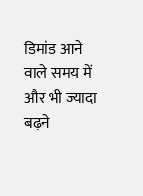डिमांड आने वाले समय में और भी ज्यादा बढ़ने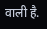वाली है.